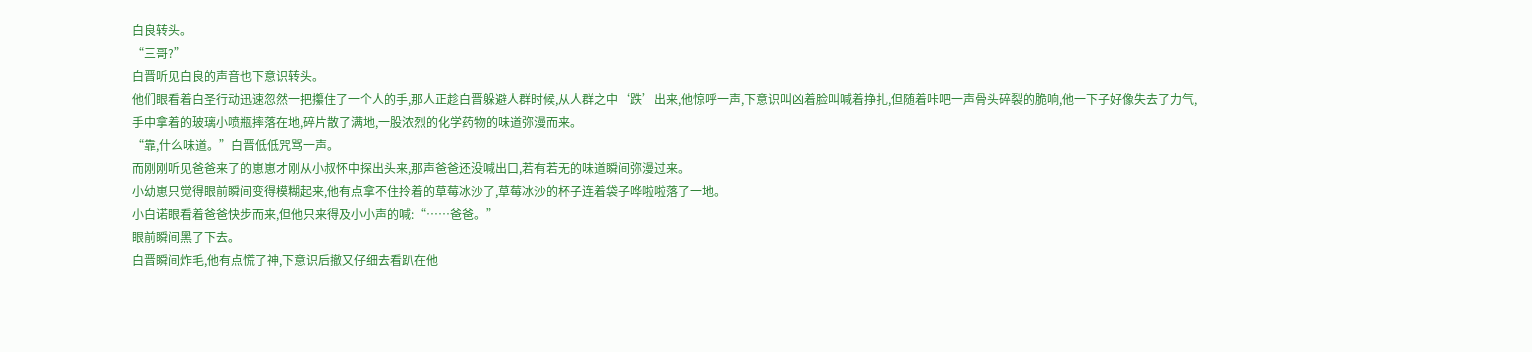白良转头。
“三哥?”
白晋听见白良的声音也下意识转头。
他们眼看着白圣行动迅速忽然一把攥住了一个人的手,那人正趁白晋躲避人群时候,从人群之中‘跌’出来,他惊呼一声,下意识叫凶着脸叫喊着挣扎,但随着咔吧一声骨头碎裂的脆响,他一下子好像失去了力气,手中拿着的玻璃小喷瓶摔落在地,碎片散了满地,一股浓烈的化学药物的味道弥漫而来。
“靠,什么味道。”白晋低低咒骂一声。
而刚刚听见爸爸来了的崽崽才刚从小叔怀中探出头来,那声爸爸还没喊出口,若有若无的味道瞬间弥漫过来。
小幼崽只觉得眼前瞬间变得模糊起来,他有点拿不住拎着的草莓冰沙了,草莓冰沙的杯子连着袋子哗啦啦落了一地。
小白诺眼看着爸爸快步而来,但他只来得及小小声的喊:“……爸爸。”
眼前瞬间黑了下去。
白晋瞬间炸毛,他有点慌了神,下意识后撤又仔细去看趴在他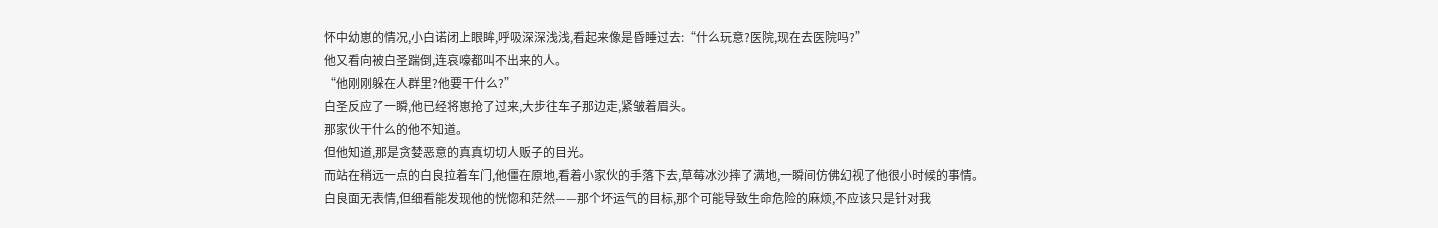怀中幼崽的情况,小白诺闭上眼眸,呼吸深深浅浅,看起来像是昏睡过去:“什么玩意?医院,现在去医院吗?”
他又看向被白圣踹倒,连哀嚎都叫不出来的人。
“他刚刚躲在人群里?他要干什么?”
白圣反应了一瞬,他已经将崽抢了过来,大步往车子那边走,紧皱着眉头。
那家伙干什么的他不知道。
但他知道,那是贪婪恶意的真真切切人贩子的目光。
而站在稍远一点的白良拉着车门,他僵在原地,看着小家伙的手落下去,草莓冰沙摔了满地,一瞬间仿佛幻视了他很小时候的事情。
白良面无表情,但细看能发现他的恍惚和茫然——那个坏运气的目标,那个可能导致生命危险的麻烦,不应该只是针对我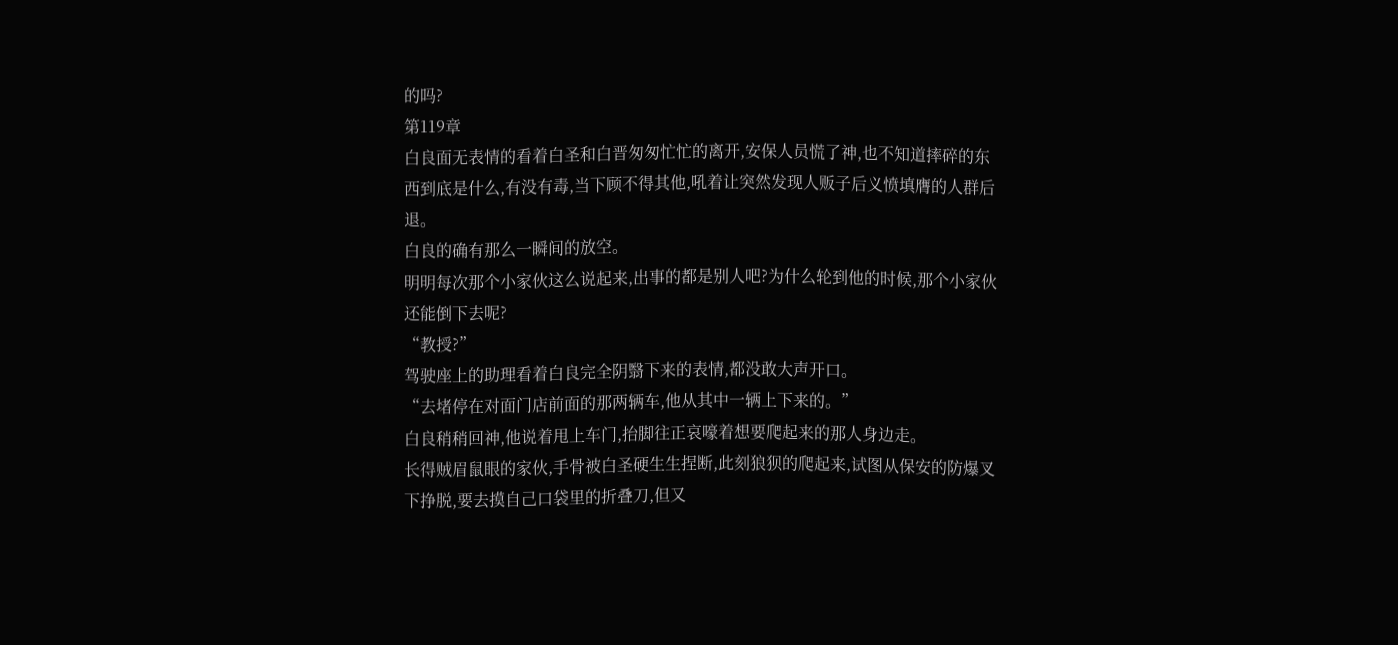的吗?
第119章
白良面无表情的看着白圣和白晋匆匆忙忙的离开,安保人员慌了神,也不知道摔碎的东西到底是什么,有没有毒,当下顾不得其他,吼着让突然发现人贩子后义愤填膺的人群后退。
白良的确有那么一瞬间的放空。
明明每次那个小家伙这么说起来,出事的都是别人吧?为什么轮到他的时候,那个小家伙还能倒下去呢?
“教授?”
驾驶座上的助理看着白良完全阴翳下来的表情,都没敢大声开口。
“去堵停在对面门店前面的那两辆车,他从其中一辆上下来的。”
白良稍稍回神,他说着甩上车门,抬脚往正哀嚎着想要爬起来的那人身边走。
长得贼眉鼠眼的家伙,手骨被白圣硬生生捏断,此刻狼狈的爬起来,试图从保安的防爆叉下挣脱,要去摸自己口袋里的折叠刀,但又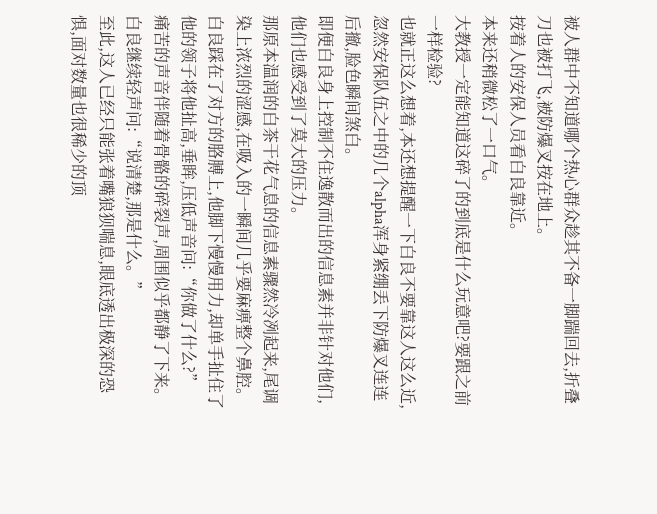被人群中不知道哪个热心群众趁其不备一脚踹回去,折叠刀也被打飞,被防爆叉按在地上。
按着人的安保人员看白良靠近。
本来还稍微松了一口气。
大教授一定能知道这碎了的到底是什么玩意吧?要跟之前一样检验?
也就正这么想着,本还想提醒一下白良不要靠这人这么近,忽然安保队伍之中的几个alpha浑身紧绷丢下防爆叉连连后撤,脸色瞬间煞白。
即便白良身上控制不住逸散而出的信息素并非针对他们,他们也感受到了莫大的压力。
那原本温润的白茶干花气息的信息素骤然冷冽起来,尾调染上浓烈的涩感,在吸入的一瞬间几乎要麻痹整个鼻腔。
白良踩在了对方的胳膊上,他脚下慢慢用力,却单手扯住了他的领子将他扯高,垂眸,压低声音问:“你做了什么?”
痛苦的声音伴随着骨骼的碎裂声,周围似乎都静了下来。
白良继续轻声问:“说清楚,那是什么。”
至此,这人已经只能张着嘴狼狈喘息,眼底透出极深的恐惧,面对数量也很稀少的顶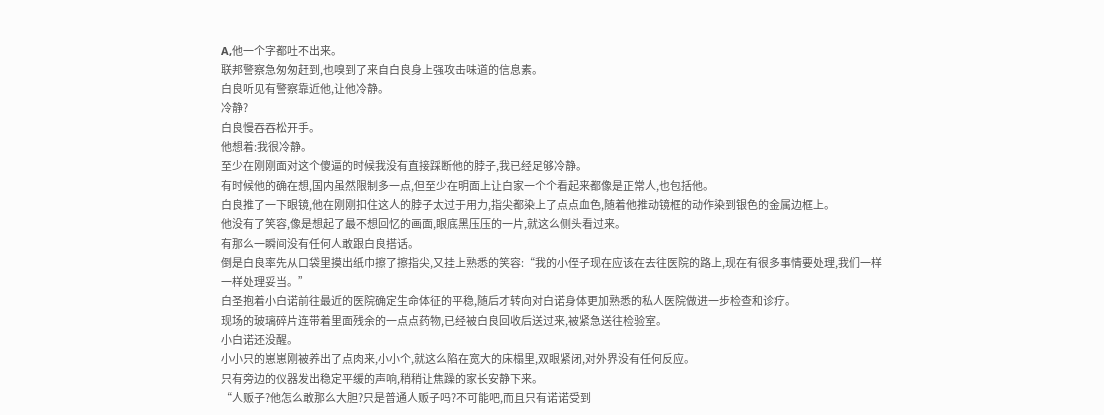A,他一个字都吐不出来。
联邦警察急匆匆赶到,也嗅到了来自白良身上强攻击味道的信息素。
白良听见有警察靠近他,让他冷静。
冷静?
白良慢吞吞松开手。
他想着:我很冷静。
至少在刚刚面对这个傻逼的时候我没有直接踩断他的脖子,我已经足够冷静。
有时候他的确在想,国内虽然限制多一点,但至少在明面上让白家一个个看起来都像是正常人,也包括他。
白良推了一下眼镜,他在刚刚扣住这人的脖子太过于用力,指尖都染上了点点血色,随着他推动镜框的动作染到银色的金属边框上。
他没有了笑容,像是想起了最不想回忆的画面,眼底黑压压的一片,就这么侧头看过来。
有那么一瞬间没有任何人敢跟白良搭话。
倒是白良率先从口袋里摸出纸巾擦了擦指尖,又挂上熟悉的笑容:“我的小侄子现在应该在去往医院的路上,现在有很多事情要处理,我们一样一样处理妥当。”
白圣抱着小白诺前往最近的医院确定生命体征的平稳,随后才转向对白诺身体更加熟悉的私人医院做进一步检查和诊疗。
现场的玻璃碎片连带着里面残余的一点点药物,已经被白良回收后送过来,被紧急送往检验室。
小白诺还没醒。
小小只的崽崽刚被养出了点肉来,小小个,就这么陷在宽大的床榻里,双眼紧闭,对外界没有任何反应。
只有旁边的仪器发出稳定平缓的声响,稍稍让焦躁的家长安静下来。
“人贩子?他怎么敢那么大胆?只是普通人贩子吗?不可能吧,而且只有诺诺受到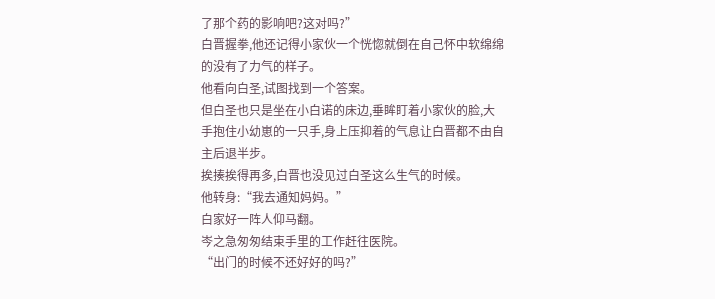了那个药的影响吧?这对吗?”
白晋握拳,他还记得小家伙一个恍惚就倒在自己怀中软绵绵的没有了力气的样子。
他看向白圣,试图找到一个答案。
但白圣也只是坐在小白诺的床边,垂眸盯着小家伙的脸,大手抱住小幼崽的一只手,身上压抑着的气息让白晋都不由自主后退半步。
挨揍挨得再多,白晋也没见过白圣这么生气的时候。
他转身:“我去通知妈妈。”
白家好一阵人仰马翻。
岑之急匆匆结束手里的工作赶往医院。
“出门的时候不还好好的吗?”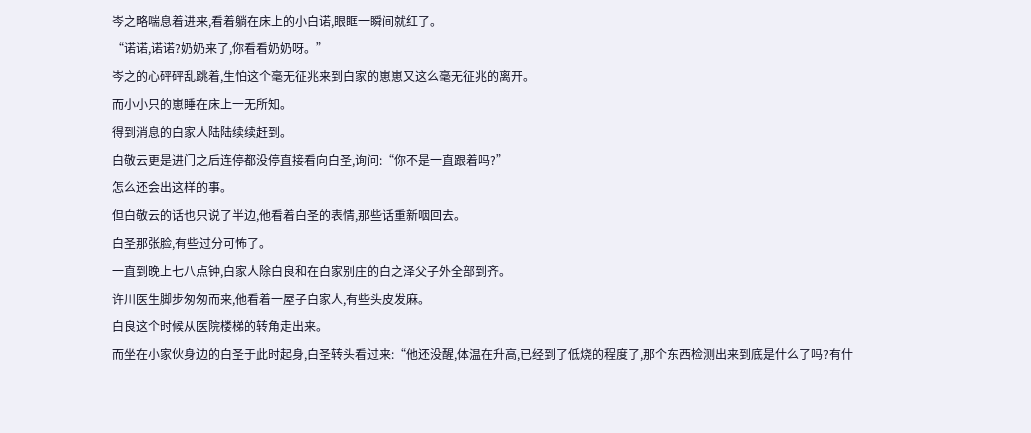岑之略喘息着进来,看着躺在床上的小白诺,眼眶一瞬间就红了。
“诺诺,诺诺?奶奶来了,你看看奶奶呀。”
岑之的心砰砰乱跳着,生怕这个毫无征兆来到白家的崽崽又这么毫无征兆的离开。
而小小只的崽睡在床上一无所知。
得到消息的白家人陆陆续续赶到。
白敬云更是进门之后连停都没停直接看向白圣,询问:“你不是一直跟着吗?”
怎么还会出这样的事。
但白敬云的话也只说了半边,他看着白圣的表情,那些话重新咽回去。
白圣那张脸,有些过分可怖了。
一直到晚上七八点钟,白家人除白良和在白家别庄的白之泽父子外全部到齐。
许川医生脚步匆匆而来,他看着一屋子白家人,有些头皮发麻。
白良这个时候从医院楼梯的转角走出来。
而坐在小家伙身边的白圣于此时起身,白圣转头看过来:“他还没醒,体温在升高,已经到了低烧的程度了,那个东西检测出来到底是什么了吗?有什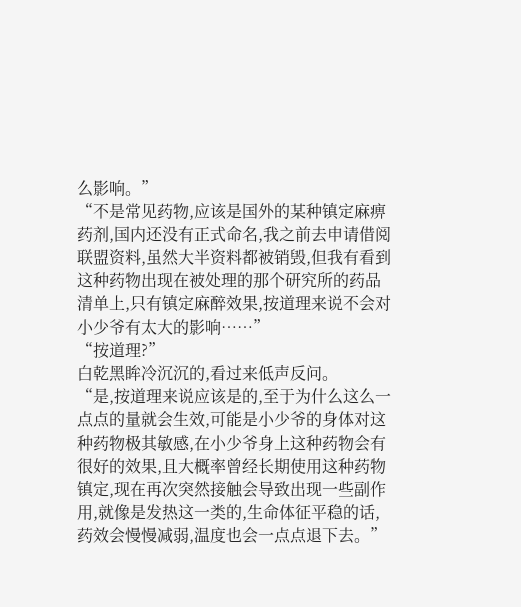么影响。”
“不是常见药物,应该是国外的某种镇定麻痹药剂,国内还没有正式命名,我之前去申请借阅联盟资料,虽然大半资料都被销毁,但我有看到这种药物出现在被处理的那个研究所的药品清单上,只有镇定麻醉效果,按道理来说不会对小少爷有太大的影响……”
“按道理?”
白乾黑眸冷沉沉的,看过来低声反问。
“是,按道理来说应该是的,至于为什么这么一点点的量就会生效,可能是小少爷的身体对这种药物极其敏感,在小少爷身上这种药物会有很好的效果,且大概率曾经长期使用这种药物镇定,现在再次突然接触会导致出现一些副作用,就像是发热这一类的,生命体征平稳的话,药效会慢慢减弱,温度也会一点点退下去。”